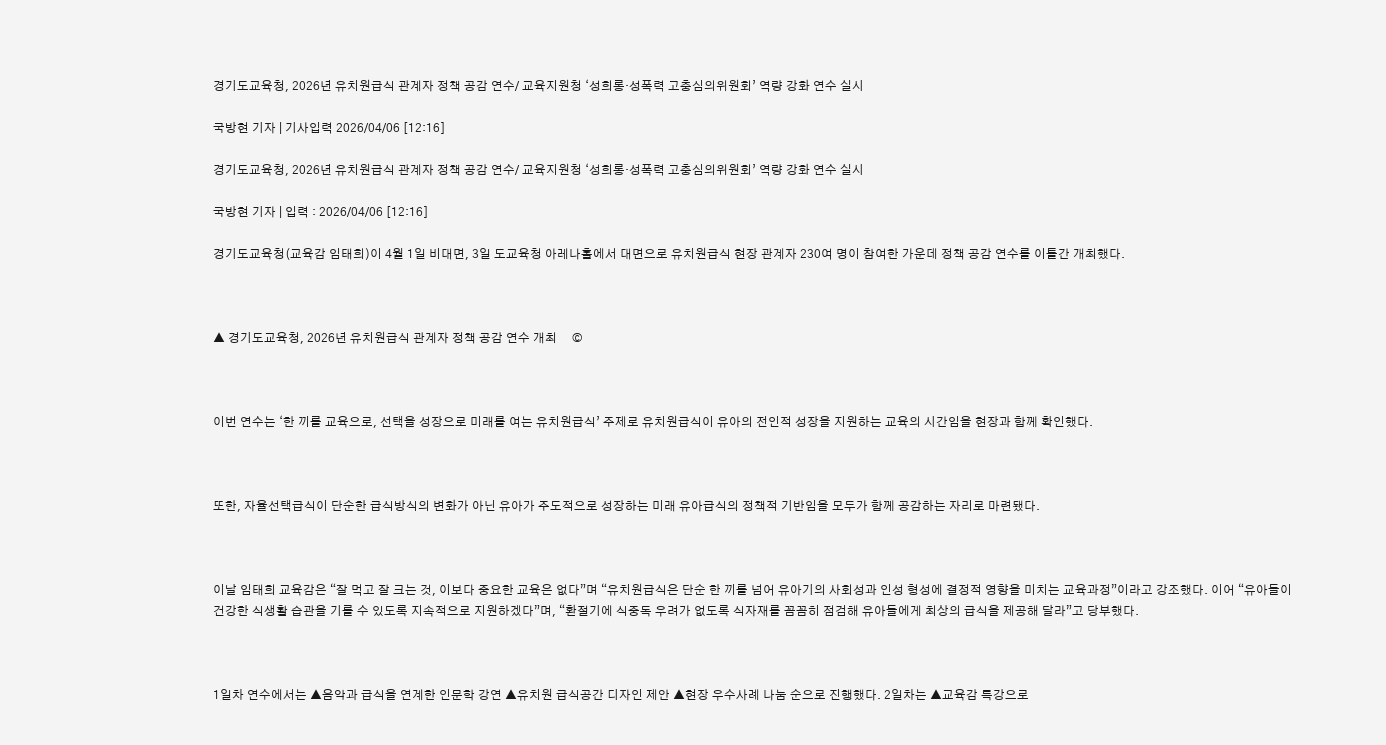경기도교육청, 2026년 유치원급식 관계자 정책 공감 연수/ 교육지원청 ‘성희롱·성폭력 고충심의위원회’ 역량 강화 연수 실시

국방현 기자 | 기사입력 2026/04/06 [12:16]

경기도교육청, 2026년 유치원급식 관계자 정책 공감 연수/ 교육지원청 ‘성희롱·성폭력 고충심의위원회’ 역량 강화 연수 실시

국방현 기자 | 입력 : 2026/04/06 [12:16]

경기도교육청(교육감 임태희)이 4월 1일 비대면, 3일 도교육청 아레나홀에서 대면으로 유치원급식 현장 관계자 230여 명이 참여한 가운데 정책 공감 연수를 이틀간 개최했다.



▲ 경기도교육청, 2026년 유치원급식 관계자 정책 공감 연수 개최     ©



이번 연수는 ‘한 끼를 교육으로, 선택을 성장으로 미래를 여는 유치원급식’ 주제로 유치원급식이 유아의 전인적 성장을 지원하는 교육의 시간임을 현장과 함께 확인했다.



또한, 자율선택급식이 단순한 급식방식의 변화가 아닌 유아가 주도적으로 성장하는 미래 유아급식의 정책적 기반임을 모두가 함께 공감하는 자리로 마련됐다.



이날 임태희 교육감은 “잘 먹고 잘 크는 것, 이보다 중요한 교육은 없다”며 “유치원급식은 단순 한 끼를 넘어 유아기의 사회성과 인성 형성에 결정적 영향을 미치는 교육과정”이라고 강조했다. 이어 “유아들이 건강한 식생활 습관을 기를 수 있도록 지속적으로 지원하겠다”며, “환절기에 식중독 우려가 없도록 식자재를 꼼꼼히 점검해 유아들에게 최상의 급식을 제공해 달라”고 당부했다.



1일차 연수에서는 ▲음악과 급식을 연계한 인문학 강연 ▲유치원 급식공간 디자인 제안 ▲현장 우수사례 나눔 순으로 진행했다. 2일차는 ▲교육감 특강으로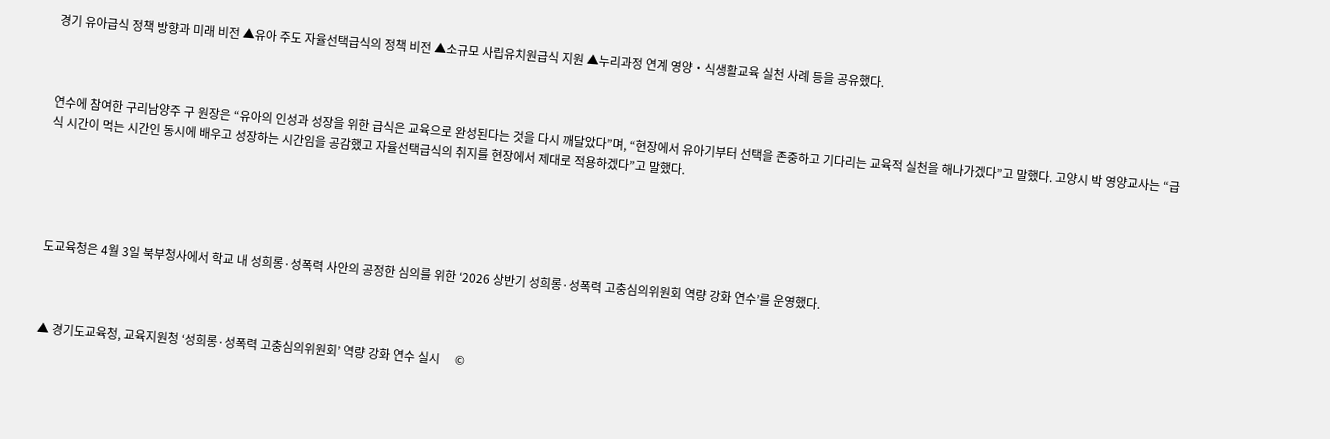경기 유아급식 정책 방향과 미래 비전 ▲유아 주도 자율선택급식의 정책 비전 ▲소규모 사립유치원급식 지원 ▲누리과정 연계 영양‧식생활교육 실천 사례 등을 공유했다.



연수에 참여한 구리남양주 구 원장은 “유아의 인성과 성장을 위한 급식은 교육으로 완성된다는 것을 다시 깨달았다”며, “현장에서 유아기부터 선택을 존중하고 기다리는 교육적 실천을 해나가겠다”고 말했다. 고양시 박 영양교사는 “급식 시간이 먹는 시간인 동시에 배우고 성장하는 시간임을 공감했고 자율선택급식의 취지를 현장에서 제대로 적용하겠다”고 말했다.





도교육청은 4월 3일 북부청사에서 학교 내 성희롱·성폭력 사안의 공정한 심의를 위한 ‘2026 상반기 성희롱·성폭력 고충심의위원회 역량 강화 연수’를 운영했다.



▲ 경기도교육청, 교육지원청 ‘성희롱·성폭력 고충심의위원회’ 역량 강화 연수 실시     ©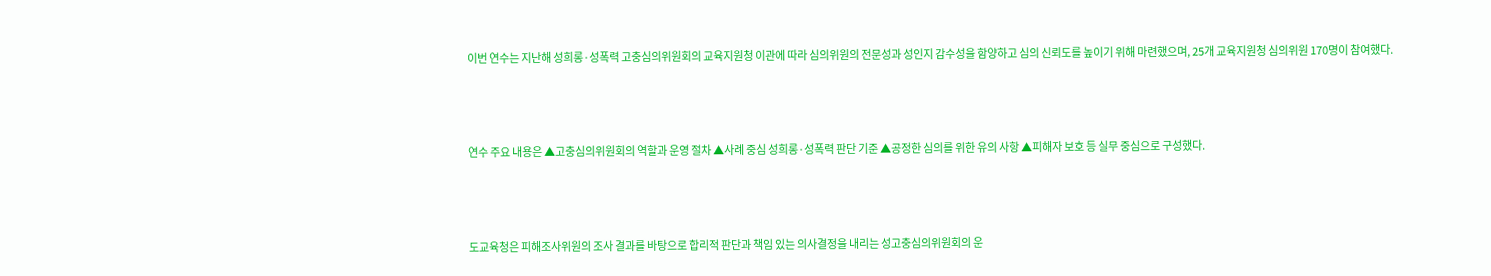이번 연수는 지난해 성희롱·성폭력 고충심의위원회의 교육지원청 이관에 따라 심의위원의 전문성과 성인지 감수성을 함양하고 심의 신뢰도를 높이기 위해 마련했으며, 25개 교육지원청 심의위원 170명이 참여했다.



연수 주요 내용은 ▲고충심의위원회의 역할과 운영 절차 ▲사례 중심 성희롱·성폭력 판단 기준 ▲공정한 심의를 위한 유의 사항 ▲피해자 보호 등 실무 중심으로 구성했다.



도교육청은 피해조사위원의 조사 결과를 바탕으로 합리적 판단과 책임 있는 의사결정을 내리는 성고충심의위원회의 운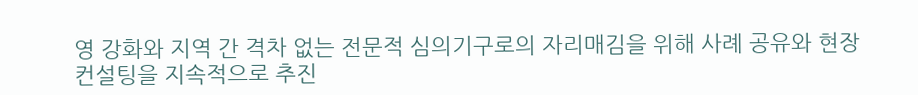영 강화와 지역 간 격차 없는 전문적 심의기구로의 자리매김을 위해 사례 공유와 현장 컨설팅을 지속적으로 추진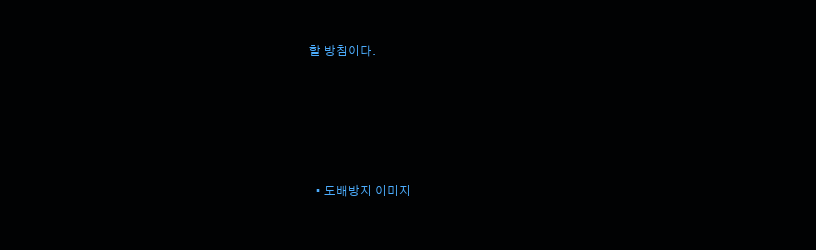할 방침이다.





  • 도배방지 이미지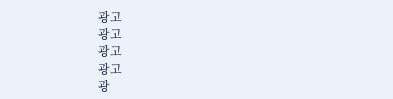광고
광고
광고
광고
광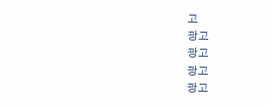고
광고
광고
광고
광고